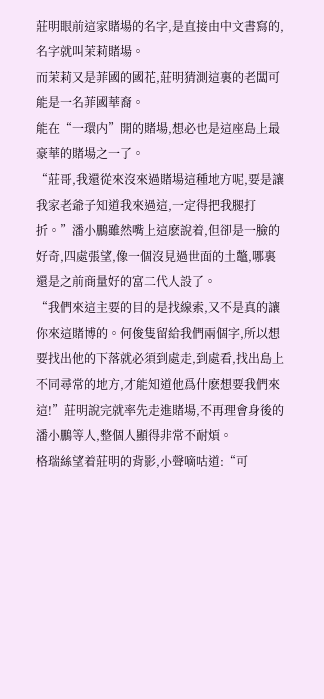莊明眼前這家賭場的名字,是直接由中文書寫的,名字就叫茉莉賭場。
而茉莉又是菲國的國花,莊明猜測這裏的老闆可能是一名菲國華裔。
能在“一環内”開的賭場,想必也是這座島上最豪華的賭場之一了。
“莊哥,我還從來沒來過賭場這種地方呢,要是讓我家老爺子知道我來過這,一定得把我腿打折。”潘小鵬雖然嘴上這麽說着,但卻是一臉的好奇,四處張望,像一個沒見過世面的土鼈,哪裏還是之前商量好的富二代人設了。
“我們來這主要的目的是找線索,又不是真的讓你來這賭博的。何俊隻留給我們兩個字,所以想要找出他的下落就必須到處走,到處看,找出島上不同尋常的地方,才能知道他爲什麽想要我們來這!”莊明說完就率先走進賭場,不再理會身後的潘小鵬等人,整個人顯得非常不耐煩。
格瑞絲望着莊明的背影,小聲嘀咕道:“可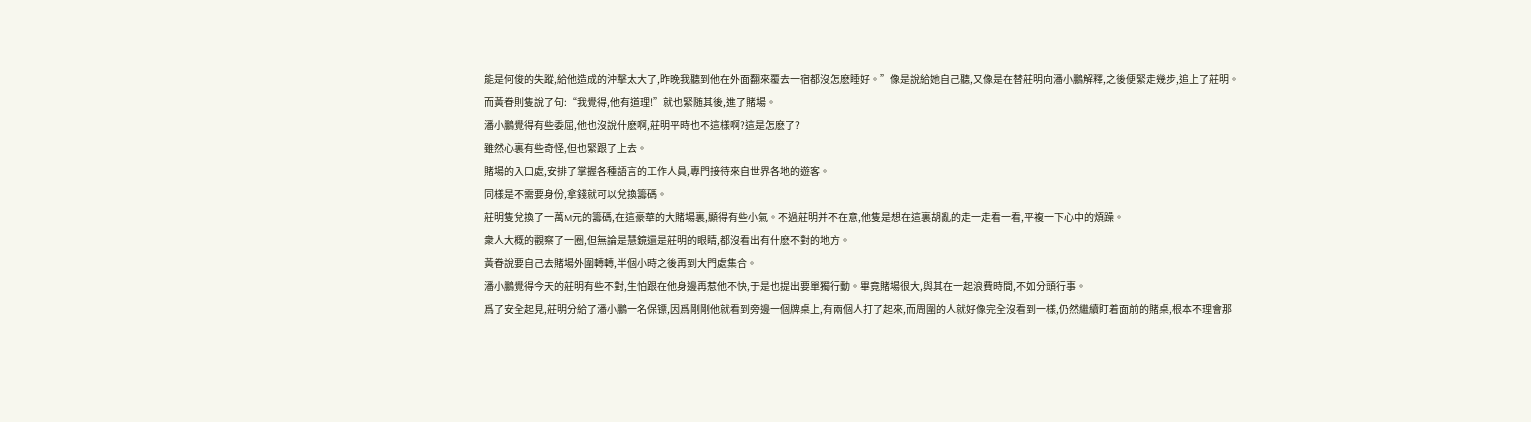能是何俊的失蹤,給他造成的沖擊太大了,昨晚我聽到他在外面翻來覆去一宿都沒怎麽睡好。”像是說給她自己聽,又像是在替莊明向潘小鵬解釋,之後便緊走幾步,追上了莊明。
而黃眷則隻說了句:“我覺得,他有道理!”就也緊随其後,進了賭場。
潘小鵬覺得有些委屈,他也沒說什麽啊,莊明平時也不這樣啊?這是怎麽了?
雖然心裏有些奇怪,但也緊跟了上去。
賭場的入口處,安排了掌握各種語言的工作人員,專門接待來自世界各地的遊客。
同樣是不需要身份,拿錢就可以兌換籌碼。
莊明隻兌換了一萬M元的籌碼,在這豪華的大賭場裏,顯得有些小氣。不過莊明并不在意,他隻是想在這裏胡亂的走一走看一看,平複一下心中的煩躁。
衆人大概的觀察了一圈,但無論是慧鏡還是莊明的眼睛,都沒看出有什麽不對的地方。
黃眷說要自己去賭場外圍轉轉,半個小時之後再到大門處集合。
潘小鵬覺得今天的莊明有些不對,生怕跟在他身邊再惹他不快,于是也提出要單獨行動。畢竟賭場很大,與其在一起浪費時間,不如分頭行事。
爲了安全起見,莊明分給了潘小鵬一名保镖,因爲剛剛他就看到旁邊一個牌桌上,有兩個人打了起來,而周圍的人就好像完全沒看到一樣,仍然繼續盯着面前的賭桌,根本不理會那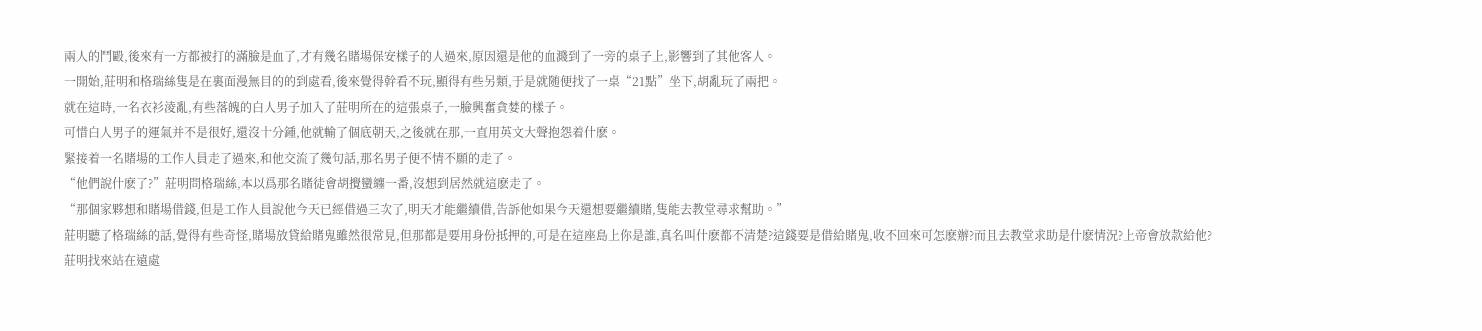兩人的鬥毆,後來有一方都被打的滿臉是血了,才有幾名賭場保安樣子的人過來,原因還是他的血濺到了一旁的桌子上,影響到了其他客人。
一開始,莊明和格瑞絲隻是在裏面漫無目的的到處看,後來覺得幹看不玩,顯得有些另類,于是就随便找了一桌“21點”坐下,胡亂玩了兩把。
就在這時,一名衣衫淩亂,有些落魄的白人男子加入了莊明所在的這張桌子,一臉興奮貪婪的樣子。
可惜白人男子的運氣并不是很好,還沒十分鍾,他就輸了個底朝天,之後就在那,一直用英文大聲抱怨着什麽。
緊接着一名賭場的工作人員走了過來,和他交流了幾句話,那名男子便不情不願的走了。
“他們說什麽了?”莊明問格瑞絲,本以爲那名賭徒會胡攪蠻纏一番,沒想到居然就這麽走了。
“那個家夥想和賭場借錢,但是工作人員說他今天已經借過三次了,明天才能繼續借,告訴他如果今天還想要繼續賭,隻能去教堂尋求幫助。”
莊明聽了格瑞絲的話,覺得有些奇怪,賭場放貸給賭鬼雖然很常見,但那都是要用身份抵押的,可是在這座島上你是誰,真名叫什麽都不清楚?這錢要是借給賭鬼,收不回來可怎麽辦?而且去教堂求助是什麽情況?上帝會放款給他?
莊明找來站在遠處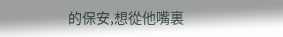的保安,想從他嘴裏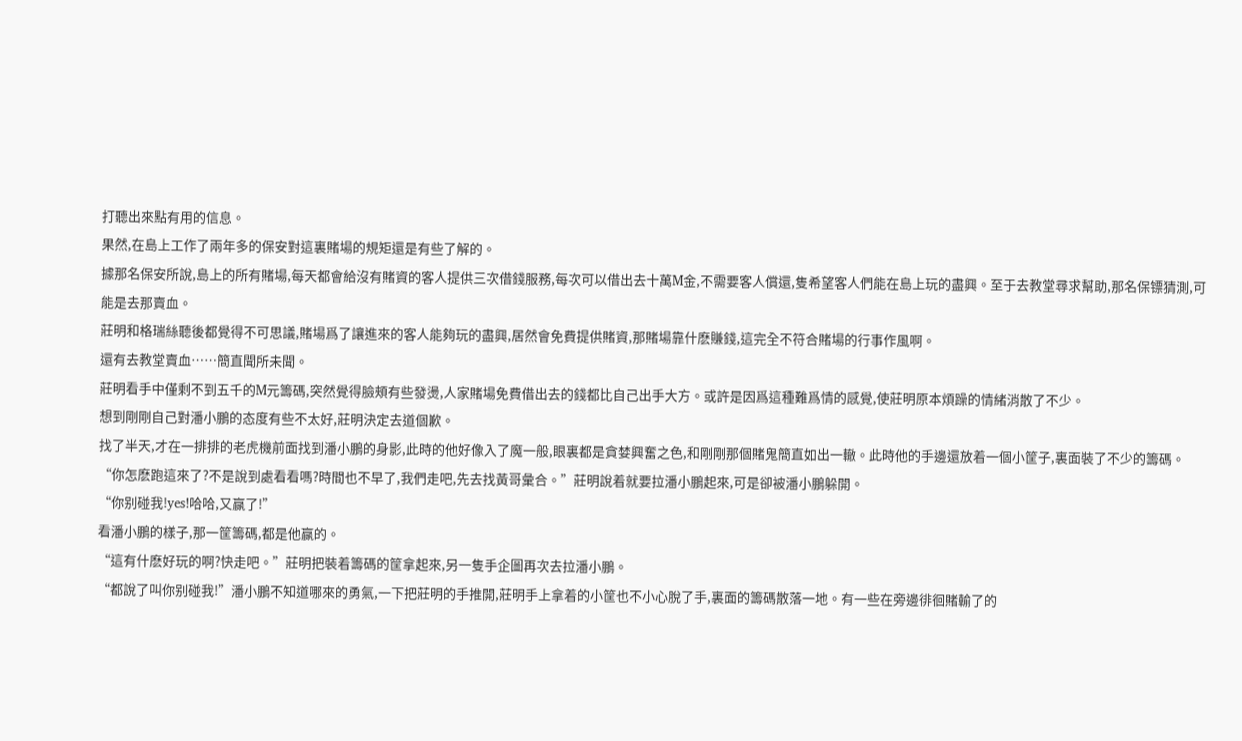打聽出來點有用的信息。
果然,在島上工作了兩年多的保安對這裏賭場的規矩還是有些了解的。
據那名保安所說,島上的所有賭場,每天都會給沒有賭資的客人提供三次借錢服務,每次可以借出去十萬M金,不需要客人償還,隻希望客人們能在島上玩的盡興。至于去教堂尋求幫助,那名保镖猜測,可能是去那賣血。
莊明和格瑞絲聽後都覺得不可思議,賭場爲了讓進來的客人能夠玩的盡興,居然會免費提供賭資,那賭場靠什麽賺錢,這完全不符合賭場的行事作風啊。
還有去教堂賣血……簡直聞所未聞。
莊明看手中僅剩不到五千的M元籌碼,突然覺得臉頰有些發燙,人家賭場免費借出去的錢都比自己出手大方。或許是因爲這種難爲情的感覺,使莊明原本煩躁的情緒消散了不少。
想到剛剛自己對潘小鵬的态度有些不太好,莊明決定去道個歉。
找了半天,才在一排排的老虎機前面找到潘小鵬的身影,此時的他好像入了魔一般,眼裏都是貪婪興奮之色,和剛剛那個賭鬼簡直如出一轍。此時他的手邊還放着一個小筐子,裏面裝了不少的籌碼。
“你怎麽跑這來了?不是說到處看看嗎?時間也不早了,我們走吧,先去找黃哥彙合。”莊明說着就要拉潘小鵬起來,可是卻被潘小鵬躲開。
“你别碰我!yes!哈哈,又赢了!”
看潘小鵬的樣子,那一筐籌碼,都是他赢的。
“這有什麽好玩的啊?快走吧。”莊明把裝着籌碼的筐拿起來,另一隻手企圖再次去拉潘小鵬。
“都說了叫你别碰我!”潘小鵬不知道哪來的勇氣,一下把莊明的手推開,莊明手上拿着的小筐也不小心脫了手,裏面的籌碼散落一地。有一些在旁邊徘徊賭輸了的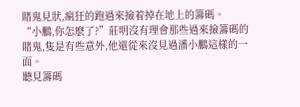賭鬼見狀,瘋狂的跑過來撿着掉在地上的籌碼。
“小鵬,你怎麽了?”莊明沒有理會那些過來撿籌碼的賭鬼,隻是有些意外,他還從來沒見過潘小鵬這樣的一面。
聽見籌碼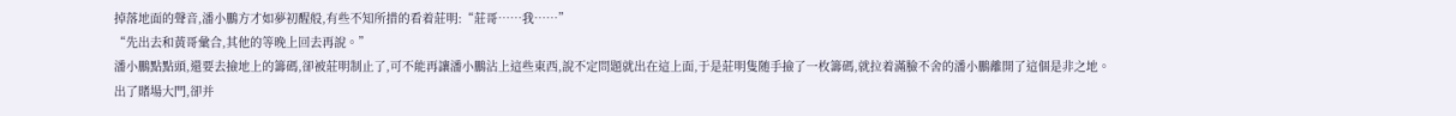掉落地面的聲音,潘小鵬方才如夢初醒般,有些不知所措的看着莊明:“莊哥……我……”
“先出去和黃哥彙合,其他的等晚上回去再說。”
潘小鵬點點頭,還要去撿地上的籌碼,卻被莊明制止了,可不能再讓潘小鵬沾上這些東西,說不定問題就出在這上面,于是莊明隻随手撿了一枚籌碼,就拉着滿臉不舍的潘小鵬離開了這個是非之地。
出了賭場大門,卻并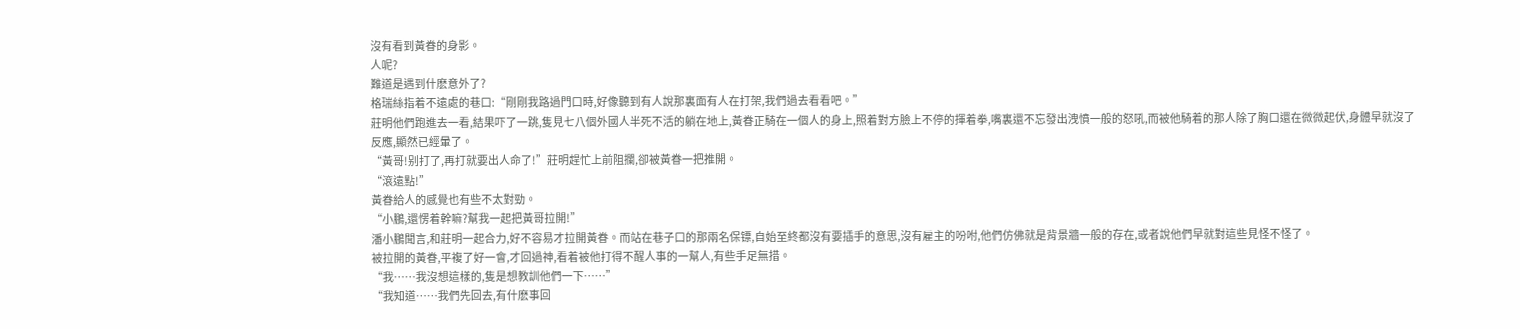沒有看到黃眷的身影。
人呢?
難道是遇到什麽意外了?
格瑞絲指着不遠處的巷口:“剛剛我路過門口時,好像聽到有人說那裏面有人在打架,我們過去看看吧。”
莊明他們跑進去一看,結果吓了一跳,隻見七八個外國人半死不活的躺在地上,黃眷正騎在一個人的身上,照着對方臉上不停的揮着拳,嘴裏還不忘發出洩憤一般的怒吼,而被他騎着的那人除了胸口還在微微起伏,身體早就沒了反應,顯然已經暈了。
“黃哥!别打了,再打就要出人命了!”莊明趕忙上前阻攔,卻被黃眷一把推開。
“滾遠點!”
黃眷給人的感覺也有些不太對勁。
“小鵬,還愣着幹嘛?幫我一起把黃哥拉開!”
潘小鵬聞言,和莊明一起合力,好不容易才拉開黃眷。而站在巷子口的那兩名保镖,自始至終都沒有要插手的意思,沒有雇主的吩咐,他們仿佛就是背景牆一般的存在,或者說他們早就對這些見怪不怪了。
被拉開的黃眷,平複了好一會,才回過神,看着被他打得不醒人事的一幫人,有些手足無措。
“我……我沒想這樣的,隻是想教訓他們一下……”
“我知道……我們先回去,有什麽事回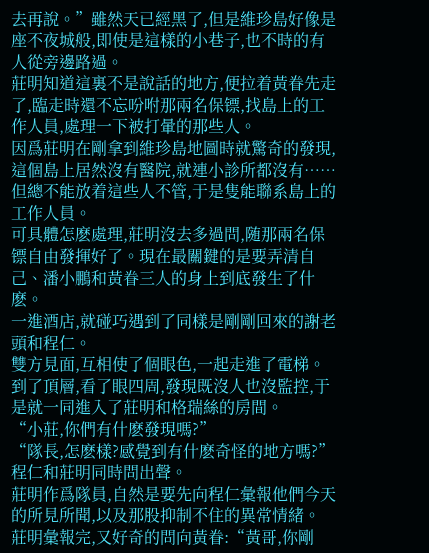去再說。”雖然天已經黑了,但是維珍島好像是座不夜城般,即使是這樣的小巷子,也不時的有人從旁邊路過。
莊明知道這裏不是說話的地方,便拉着黃眷先走了,臨走時還不忘吩咐那兩名保镖,找島上的工作人員,處理一下被打暈的那些人。
因爲莊明在剛拿到維珍島地圖時就驚奇的發現,這個島上居然沒有醫院,就連小診所都沒有……但總不能放着這些人不管,于是隻能聯系島上的工作人員。
可具體怎麽處理,莊明沒去多過問,随那兩名保镖自由發揮好了。現在最關鍵的是要弄清自己、潘小鵬和黃眷三人的身上到底發生了什麽。
一進酒店,就碰巧遇到了同樣是剛剛回來的謝老頭和程仁。
雙方見面,互相使了個眼色,一起走進了電梯。
到了頂層,看了眼四周,發現既沒人也沒監控,于是就一同進入了莊明和格瑞絲的房間。
“小莊,你們有什麽發現嗎?”
“隊長,怎麽樣?感覺到有什麽奇怪的地方嗎?”
程仁和莊明同時問出聲。
莊明作爲隊員,自然是要先向程仁彙報他們今天的所見所聞,以及那股抑制不住的異常情緒。
莊明彙報完,又好奇的問向黃眷:“黃哥,你剛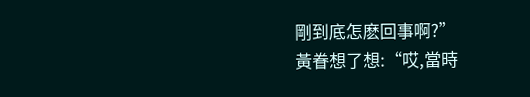剛到底怎麽回事啊?”
黃眷想了想:“哎,當時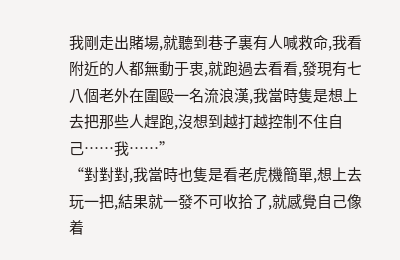我剛走出賭場,就聽到巷子裏有人喊救命,我看附近的人都無動于衷,就跑過去看看,發現有七八個老外在圍毆一名流浪漢,我當時隻是想上去把那些人趕跑,沒想到越打越控制不住自己……我……”
“對對對,我當時也隻是看老虎機簡單,想上去玩一把,結果就一發不可收拾了,就感覺自己像着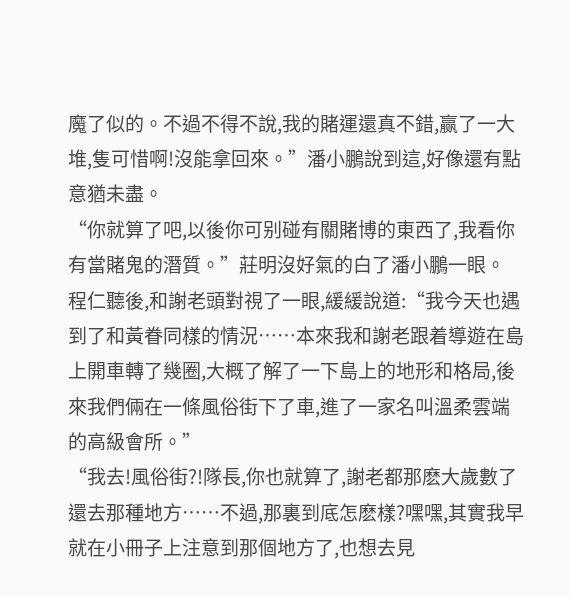魔了似的。不過不得不說,我的賭運還真不錯,赢了一大堆,隻可惜啊!沒能拿回來。”潘小鵬說到這,好像還有點意猶未盡。
“你就算了吧,以後你可别碰有關賭博的東西了,我看你有當賭鬼的潛質。”莊明沒好氣的白了潘小鵬一眼。
程仁聽後,和謝老頭對視了一眼,緩緩說道:“我今天也遇到了和黃眷同樣的情況……本來我和謝老跟着導遊在島上開車轉了幾圈,大概了解了一下島上的地形和格局,後來我們倆在一條風俗街下了車,進了一家名叫溫柔雲端的高級會所。”
“我去!風俗街?!隊長,你也就算了,謝老都那麽大歲數了還去那種地方……不過,那裏到底怎麽樣?嘿嘿,其實我早就在小冊子上注意到那個地方了,也想去見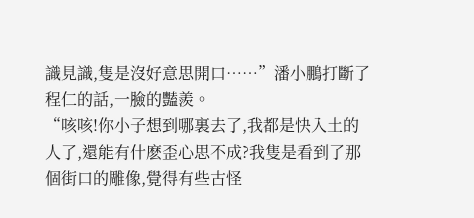識見識,隻是沒好意思開口……”潘小鵬打斷了程仁的話,一臉的豔羨。
“咳咳!你小子想到哪裏去了,我都是快入土的人了,還能有什麽歪心思不成?我隻是看到了那個街口的雕像,覺得有些古怪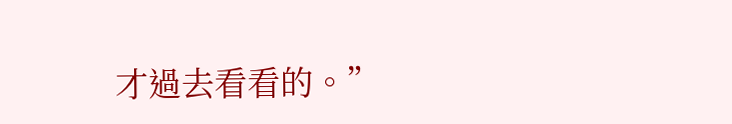才過去看看的。”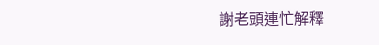謝老頭連忙解釋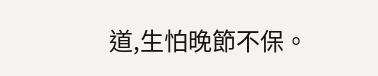道,生怕晚節不保。